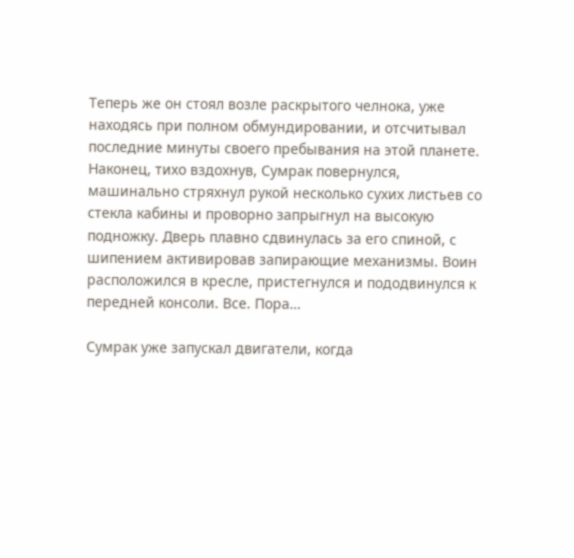Теперь же он стоял возле раскрытого челнока, уже находясь при полном обмундировании, и отсчитывал последние минуты своего пребывания на этой планете. Наконец, тихо вздохнув, Сумрак повернулся, машинально стряхнул рукой несколько сухих листьев со стекла кабины и проворно запрыгнул на высокую подножку. Дверь плавно сдвинулась за его спиной, с шипением активировав запирающие механизмы. Воин расположился в кресле, пристегнулся и пододвинулся к передней консоли. Все. Пора…

Сумрак уже запускал двигатели, когда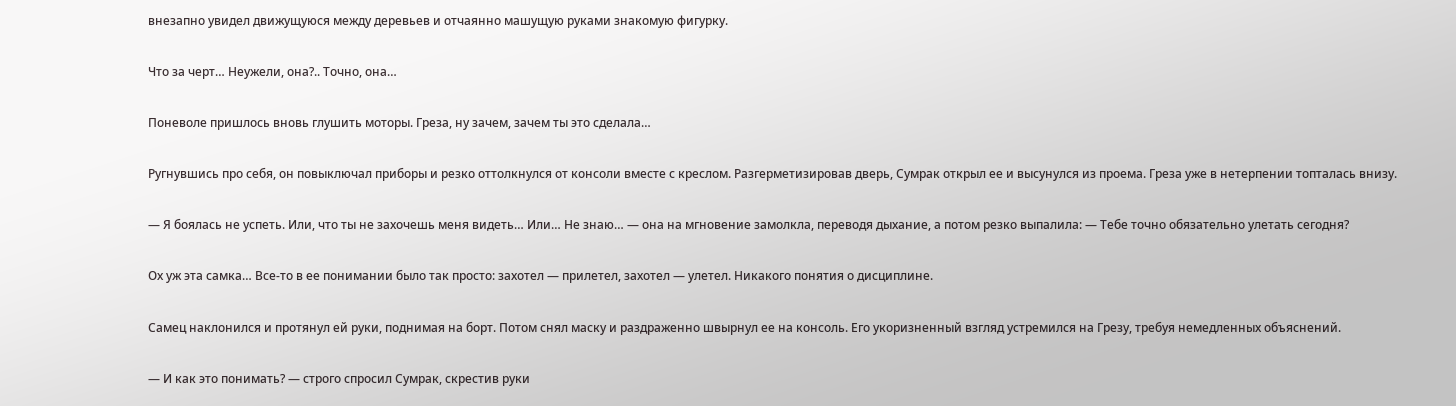внезапно увидел движущуюся между деревьев и отчаянно машущую руками знакомую фигурку.

Что за черт… Неужели, она?.. Точно, она…

Поневоле пришлось вновь глушить моторы. Греза, ну зачем, зачем ты это сделала…

Ругнувшись про себя, он повыключал приборы и резко оттолкнулся от консоли вместе с креслом. Разгерметизировав дверь, Сумрак открыл ее и высунулся из проема. Греза уже в нетерпении топталась внизу.

— Я боялась не успеть. Или, что ты не захочешь меня видеть… Или… Не знаю… — она на мгновение замолкла, переводя дыхание, а потом резко выпалила: — Тебе точно обязательно улетать сегодня?

Ох уж эта самка… Все-то в ее понимании было так просто: захотел — прилетел, захотел — улетел. Никакого понятия о дисциплине.

Самец наклонился и протянул ей руки, поднимая на борт. Потом снял маску и раздраженно швырнул ее на консоль. Его укоризненный взгляд устремился на Грезу, требуя немедленных объяснений.

— И как это понимать? — строго спросил Сумрак, скрестив руки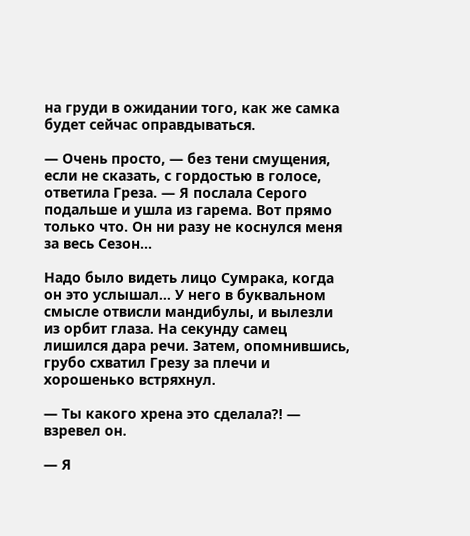на груди в ожидании того, как же самка будет сейчас оправдываться.

— Очень просто, — без тени смущения, если не сказать, с гордостью в голосе, ответила Греза. — Я послала Серого подальше и ушла из гарема. Вот прямо только что. Он ни разу не коснулся меня за весь Сезон…

Надо было видеть лицо Сумрака, когда он это услышал… У него в буквальном смысле отвисли мандибулы, и вылезли из орбит глаза. На секунду самец лишился дара речи. Затем, опомнившись, грубо схватил Грезу за плечи и хорошенько встряхнул.

— Ты какого хрена это сделала?! — взревел он.

— Я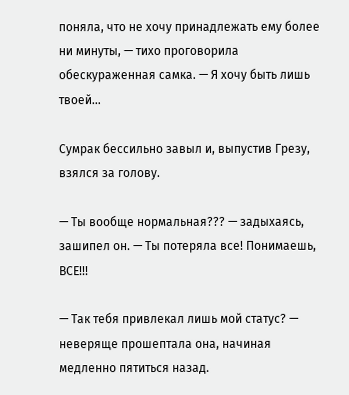поняла, что не хочу принадлежать ему более ни минуты, — тихо проговорила обескураженная самка. — Я хочу быть лишь твоей…

Сумрак бессильно завыл и, выпустив Грезу, взялся за голову.

— Ты вообще нормальная??? — задыхаясь, зашипел он. — Ты потеряла все! Понимаешь, ВСЕ!!!

— Так тебя привлекал лишь мой статус? — неверяще прошептала она, начиная медленно пятиться назад.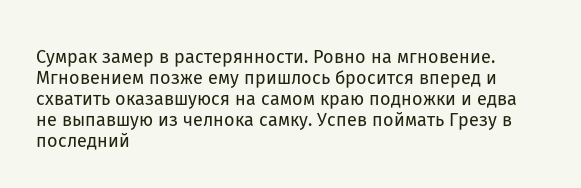Сумрак замер в растерянности. Ровно на мгновение. Мгновением позже ему пришлось бросится вперед и схватить оказавшуюся на самом краю подножки и едва не выпавшую из челнока самку. Успев поймать Грезу в последний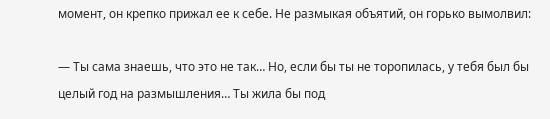момент, он крепко прижал ее к себе. Не размыкая объятий, он горько вымолвил:

— Ты сама знаешь, что это не так… Но, если бы ты не торопилась, у тебя был бы целый год на размышления… Ты жила бы под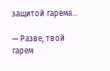защитой гарема…

— Разве, твой гарем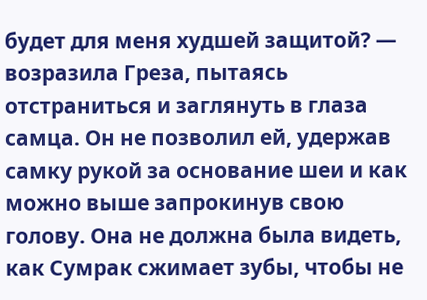будет для меня худшей защитой? — возразила Греза, пытаясь отстраниться и заглянуть в глаза самца. Он не позволил ей, удержав самку рукой за основание шеи и как можно выше запрокинув свою голову. Она не должна была видеть, как Сумрак сжимает зубы, чтобы не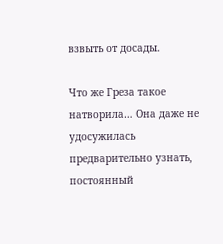взвыть от досады.

Что же Греза такое натворила… Она даже не удосужилась предварительно узнать, постоянный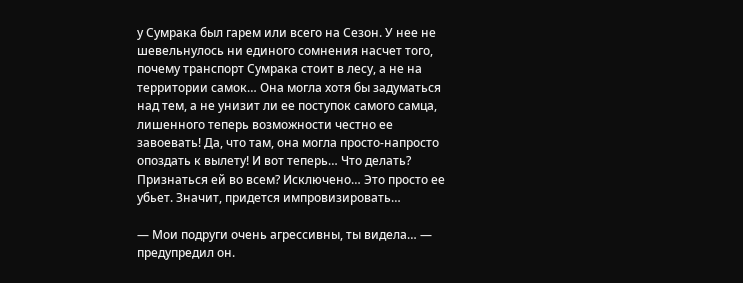у Сумрака был гарем или всего на Сезон. У нее не шевельнулось ни единого сомнения насчет того, почему транспорт Сумрака стоит в лесу, а не на территории самок… Она могла хотя бы задуматься над тем, а не унизит ли ее поступок самого самца, лишенного теперь возможности честно ее завоевать! Да, что там, она могла просто-напросто опоздать к вылету! И вот теперь… Что делать? Признаться ей во всем? Исключено… Это просто ее убьет. Значит, придется импровизировать…

— Мои подруги очень агрессивны, ты видела… — предупредил он.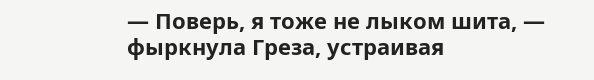— Поверь, я тоже не лыком шита, — фыркнула Греза, устраивая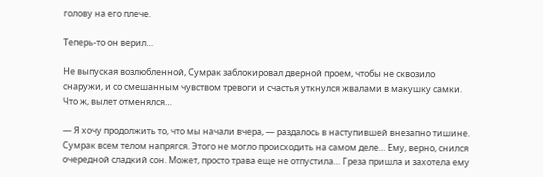голову на его плече.

Теперь-то он верил…

Не выпуская возлюбленной, Сумрак заблокировал дверной проем, чтобы не сквозило снаружи, и со смешанным чувством тревоги и счастья уткнулся жвалами в макушку самки. Что ж, вылет отменялся…

— Я хочу продолжить то, что мы начали вчера, — раздалось в наступившей внезапно тишине. Сумрак всем телом напрягся. Этого не могло происходить на самом деле… Ему, верно, снился очередной сладкий сон. Может, просто трава еще не отпустила… Греза пришла и захотела ему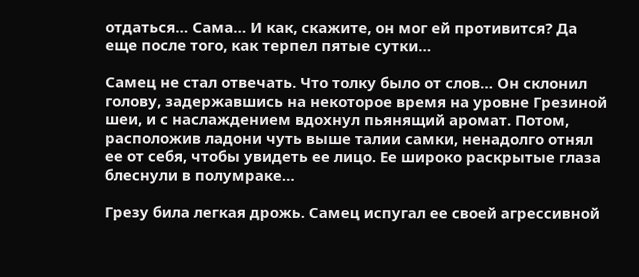отдаться… Сама… И как, скажите, он мог ей противится? Да еще после того, как терпел пятые сутки…

Самец не стал отвечать. Что толку было от слов… Он склонил голову, задержавшись на некоторое время на уровне Грезиной шеи, и с наслаждением вдохнул пьянящий аромат. Потом, расположив ладони чуть выше талии самки, ненадолго отнял ее от себя, чтобы увидеть ее лицо. Ее широко раскрытые глаза блеснули в полумраке…

Грезу била легкая дрожь. Самец испугал ее своей агрессивной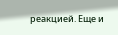реакцией. Еще и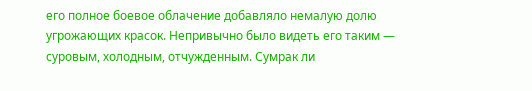его полное боевое облачение добавляло немалую долю угрожающих красок. Непривычно было видеть его таким — суровым, холодным, отчужденным. Сумрак ли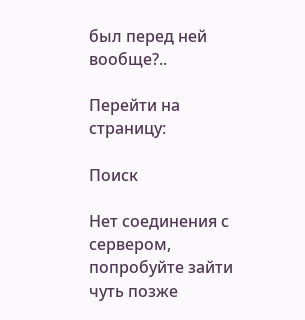был перед ней вообще?..

Перейти на страницу:

Поиск

Нет соединения с сервером, попробуйте зайти чуть позже